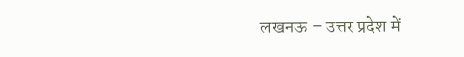लखनऊ – उत्तर प्रदेश में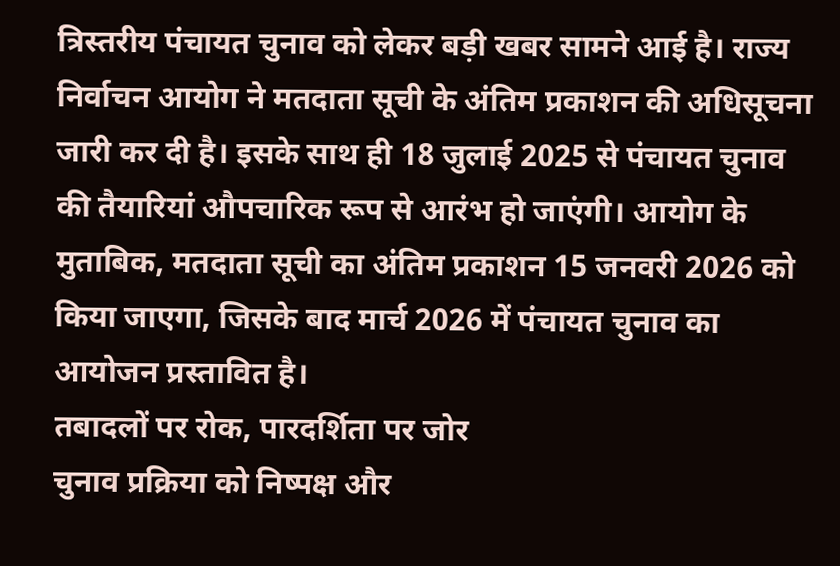त्रिस्तरीय पंचायत चुनाव को लेकर बड़ी खबर सामने आई है। राज्य निर्वाचन आयोग ने मतदाता सूची के अंतिम प्रकाशन की अधिसूचना जारी कर दी है। इसके साथ ही 18 जुलाई 2025 से पंचायत चुनाव की तैयारियां औपचारिक रूप से आरंभ हो जाएंगी। आयोग के मुताबिक, मतदाता सूची का अंतिम प्रकाशन 15 जनवरी 2026 को किया जाएगा, जिसके बाद मार्च 2026 में पंचायत चुनाव का आयोजन प्रस्तावित है।
तबादलों पर रोक, पारदर्शिता पर जोर
चुनाव प्रक्रिया को निष्पक्ष और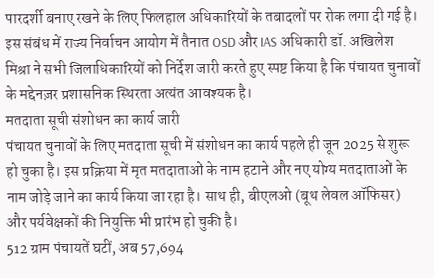पारदर्शी बनाए रखने के लिए फिलहाल अधिकारियों के तबादलों पर रोक लगा दी गई है। इस संबंध में राज्य निर्वाचन आयोग में तैनात OSD और IAS अधिकारी डॉ. अखिलेश मिश्रा ने सभी जिलाधिकारियों को निर्देश जारी करते हुए स्पष्ट किया है कि पंचायत चुनावों के मद्देनज़र प्रशासनिक स्थिरता अत्यंत आवश्यक है।
मतदाता सूची संशोधन का कार्य जारी
पंचायत चुनावों के लिए मतदाता सूची में संशोधन का कार्य पहले ही जून 2025 से शुरू हो चुका है। इस प्रक्रिया में मृत मतदाताओं के नाम हटाने और नए योग्य मतदाताओं के नाम जोड़े जाने का कार्य किया जा रहा है। साथ ही, बीएलओ (बूथ लेवल ऑफिसर) और पर्यवेक्षकों की नियुक्ति भी प्रारंभ हो चुकी है।
512 ग्राम पंचायतें घटीं, अब 57,694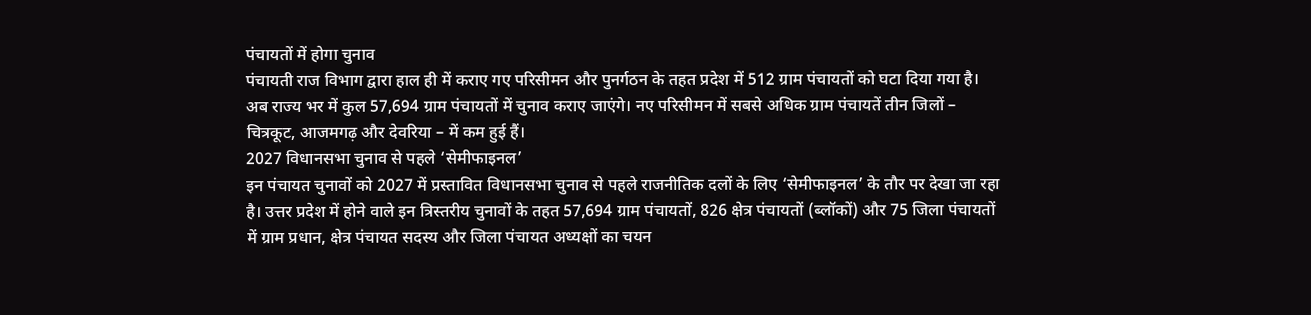पंचायतों में होगा चुनाव
पंचायती राज विभाग द्वारा हाल ही में कराए गए परिसीमन और पुनर्गठन के तहत प्रदेश में 512 ग्राम पंचायतों को घटा दिया गया है। अब राज्य भर में कुल 57,694 ग्राम पंचायतों में चुनाव कराए जाएंगे। नए परिसीमन में सबसे अधिक ग्राम पंचायतें तीन जिलों – चित्रकूट, आजमगढ़ और देवरिया – में कम हुई हैं।
2027 विधानसभा चुनाव से पहले ‘सेमीफाइनल’
इन पंचायत चुनावों को 2027 में प्रस्तावित विधानसभा चुनाव से पहले राजनीतिक दलों के लिए ‘सेमीफाइनल’ के तौर पर देखा जा रहा है। उत्तर प्रदेश में होने वाले इन त्रिस्तरीय चुनावों के तहत 57,694 ग्राम पंचायतों, 826 क्षेत्र पंचायतों (ब्लॉकों) और 75 जिला पंचायतों में ग्राम प्रधान, क्षेत्र पंचायत सदस्य और जिला पंचायत अध्यक्षों का चयन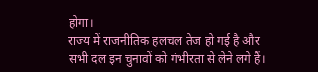होगा।
राज्य में राजनीतिक हलचल तेज हो गई है और सभी दल इन चुनावों को गंभीरता से लेने लगे हैं।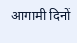आगामी दिनों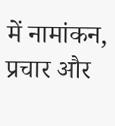में नामांकन, प्रचार और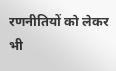रणनीतियों को लेकर भी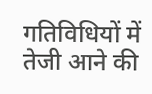गतिविधियों में तेजी आने की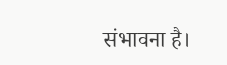संभावना है।